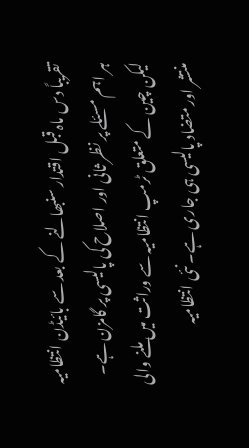تقریباً دس ماہ قبل اقتدار سنبھالنے کے بعد سے بائیڈن انتظامیہ ہر اہم مسئلے پر نظر ثانی اور اصلاح کی پالیسی پر گامزن ہے۔ لیکن چین کے متعلق ٹرمپ انتظامیہ سے وراثت میں ملنے والی منتشر اور متضاد پالیسی ہی جاری ہے۔ نئی انتظامیہ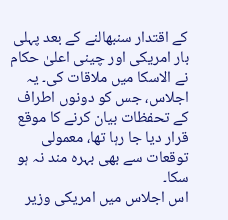کے اقتدار سنبھالنے کے بعد پہلی بار امریکی اور چینی اعلیٰ حکام نے الاسکا میں ملاقات کی۔ یہ اجلاس، جس کو دونوں اطراف کے تحفظات بیان کرنے کا موقع قرار دیا جا رہا تھا، معمولی توقعات سے بھی بہرہ مند نہ ہو سکا۔
اس اجلاس میں امریکی وزیر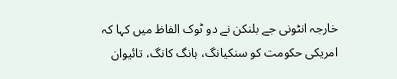خارجہ انٹونی جے بلنکن نے دو ٹوک الفاظ میں کہا کہ امریکی حکومت کو سنکیانگ، ہانگ کانگ، تائیوان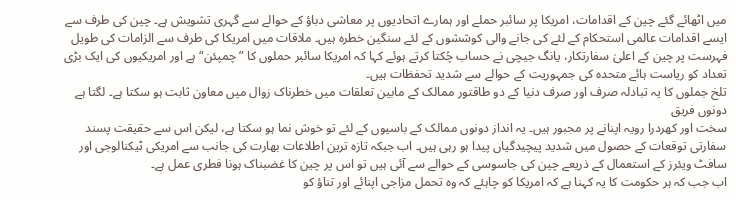میں اٹھائے گئے چین کے اقدامات، امریکا پر سائبر حملے اور ہمارے اتحادیوں پر معاشی دباؤ کے حوالے سے گہری تشویش ہے۔ چین کی طرف سے ایسے اقدامات عالمی استحکام کے لئے کی جانے والی کوششوں کے لئے سنگین خطرہ ہیں۔ ملاقات میں امریکا کی طرف سے الزامات کی طویل فہرست پر چین کے اعلیٰ سفارتکار، یانگ جیچی نے حساب چُکتا کرتے ہوئے کہا کہ امریکا سائبر حملوں کا ”چمپئن“ ہے اور امریکیوں کی ایک بڑی تعداد کو ریاست ہائے متحدہ کی جمہوریت کے حوالے سے شدید تحفظات ہیں۔
تلخ جملوں کا یہ تبادلہ صرف اور صرف دنیا کے دو طاقتور ممالک کے مابین تعلقات میں خطرناک زوال میں معاون ثابت ہو سکتا ہے۔ لگتا ہے دونوں فریق
سخت اور کھردرا رویہ اپنانے پر مجبور ہیں۔ یہ انداز دونوں ممالک کے باسیوں کے لئے تو خوش نما ہو سکتا ہے، لیکن اس سے حقیقت پسند سفارتی توقعات کے حصول میں شدید پیچیدگیاں پیدا ہو رہی ہیں۔ اب جبکہ تازہ ترین اطلاعات بھارت کی جانب سے امریکی ٹیکنالوجی اور سافٹ ویئرز کے استعمال کے ذریعے چین کی جاسوسی کے حوالے سے آئی ہیں تو اس پر چین کا غضبناک ہونا فطری عمل ہے۔
اب جب کہ ہر حکومت کا یہ کہنا ہے کہ امریکا کو چاہئے کہ وہ تحمل مزاجی اپنائے اور تناؤ کو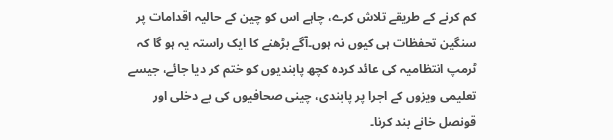کم کرنے کے طریقے تلاش کرے، چاہے اس کو چین کے حالیہ اقدامات پر سنگین تحفظات ہی کیوں نہ ہوں۔آگے بڑھنے کا ایک راستہ یہ ہو گا کہ ٹرمپ انتظامیہ کی عائد کردہ کچھ پابندیوں کو ختم کر دیا جائے، جیسے تعلیمی ویزوں کے اجرا پر پابندی، چینی صحافیوں کی بے دخلی اور قونصل خانے بند کرنا۔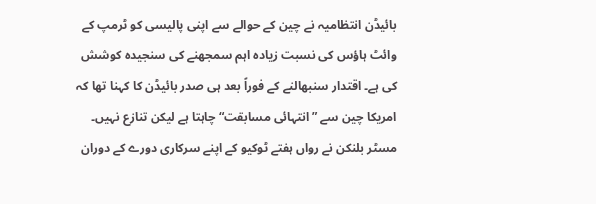بائیڈن انتظامیہ نے چین کے حوالے سے اپنی پالیسی کو ٹرمپ کے وائٹ ہاؤس کی نسبت زیادہ اہم سمجھنے کی سنجیدہ کوشش کی ہے۔ اقتدار سنبھالنے کے فوراً بعد ہی صدر بائیڈن کا کہنا تھا کہ امریکا چین سے ”انتہائی مسابقت“ چاہتا ہے لیکن تنازع نہیں۔ مسٹر بلنکن نے رواں ہفتے ٹوکیو کے اپنے سرکاری دورے کے دوران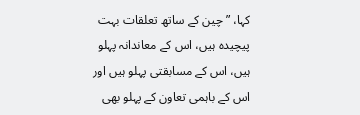کہا، ”چین کے ساتھ تعلقات بہت پیچیدہ ہیں، اس کے معاندانہ پہلو ہیں، اس کے مسابقتی پہلو ہیں اور اس کے باہمی تعاون کے پہلو بھی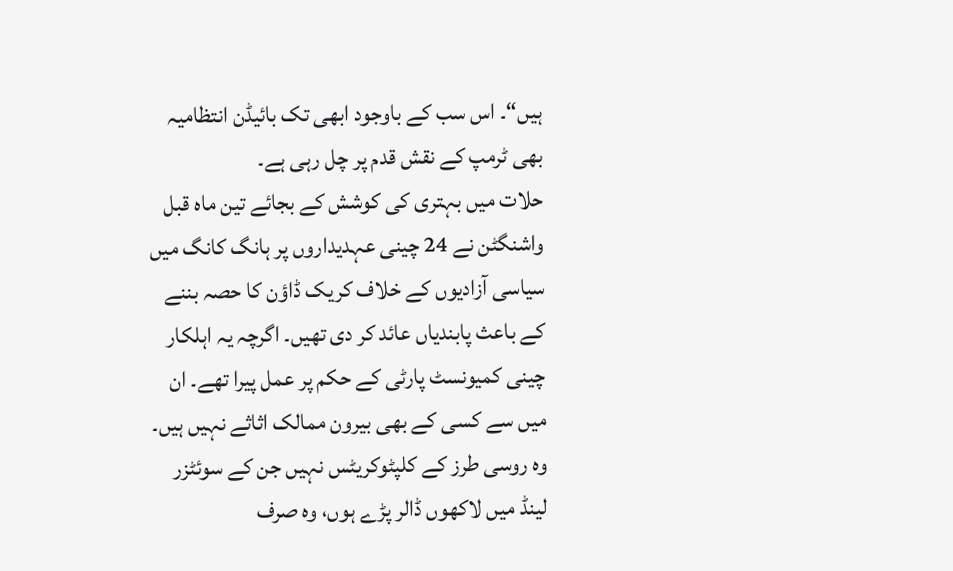ہیں“۔ اس سب کے باوجود ابھی تک بائیڈن انتظامیہ بھی ٹرمپ کے نقش قدم پر چل رہی ہے۔
حلات میں بہتری کی کوشش کے بجائے تین ماہ قبل واشنگٹن نے 24 چینی عہدیداروں پر ہانگ کانگ میں سیاسی آزادیوں کے خلاف کریک ڈاؤن کا حصہ بننے کے باعث پابندیاں عائد کر دی تھیں۔ اگرچہ یہ اہلکار چینی کمیونسٹ پارٹی کے حکم پر عمل پیرا تھے۔ ان میں سے کسی کے بھی بیرون ممالک اثاثے نہیں ہیں۔ وہ روسی طرز کے کلپٹوکریٹس نہیں جن کے سوئٹزر لینڈ میں لاکھوں ڈالر پڑے ہوں، وہ صرف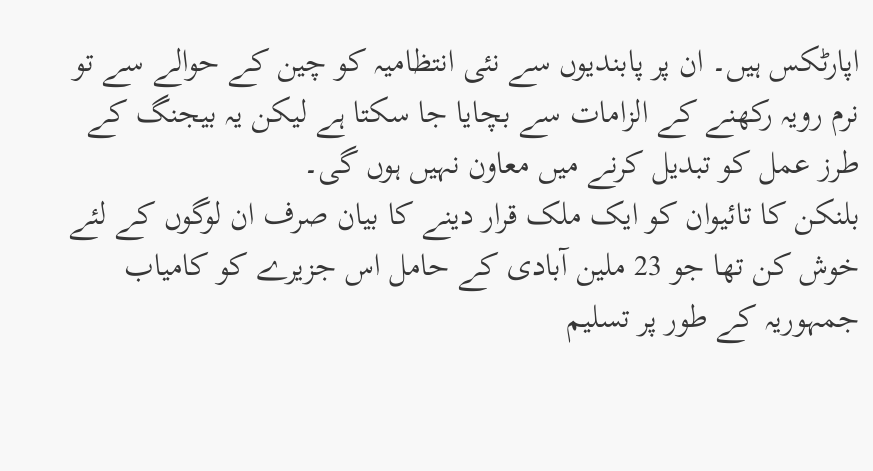اپارٹکس ہیں۔ ان پر پابندیوں سے نئی انتظامیہ کو چین کے حوالے سے تو نرم رویہ رکھنے کے الزامات سے بچایا جا سکتا ہے لیکن یہ بیجنگ کے طرز عمل کو تبدیل کرنے میں معاون نہیں ہوں گی۔
بلنکن کا تائیوان کو ایک ملک قرار دینے کا بیان صرف ان لوگوں کے لئے خوش کن تھا جو 23 ملین آبادی کے حامل اس جزیرے کو کامیاب جمہوریہ کے طور پر تسلیم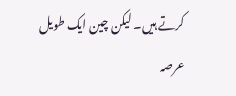کرتے ہیں۔ لیکن چین ایک طویل عرصہ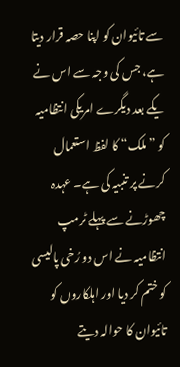سے تائیوان کو اپنا حصہ قرار دیتا ہے، جس کی وجہ سے اس نے یکے بعد دیگرے امریکی انتظامیہ کو ”ملک“ کا لفظ استعمال کرنے پر تنبیہ کی ہے۔ عہدہ چھوڑنے سے پہلے ٹرمپ انتظامیہ نے اس دو رُخی پالیسی کو ختم کر دیا اور اہلکاروں کو تائیوان کا حوالہ دیتے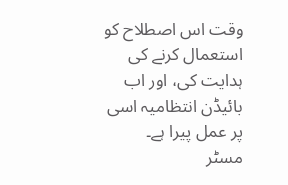وقت اس اصطلاح کو استعمال کرنے کی ہدایت کی، اور اب بائیڈن انتظامیہ اسی پر عمل پیرا ہے۔
مسٹر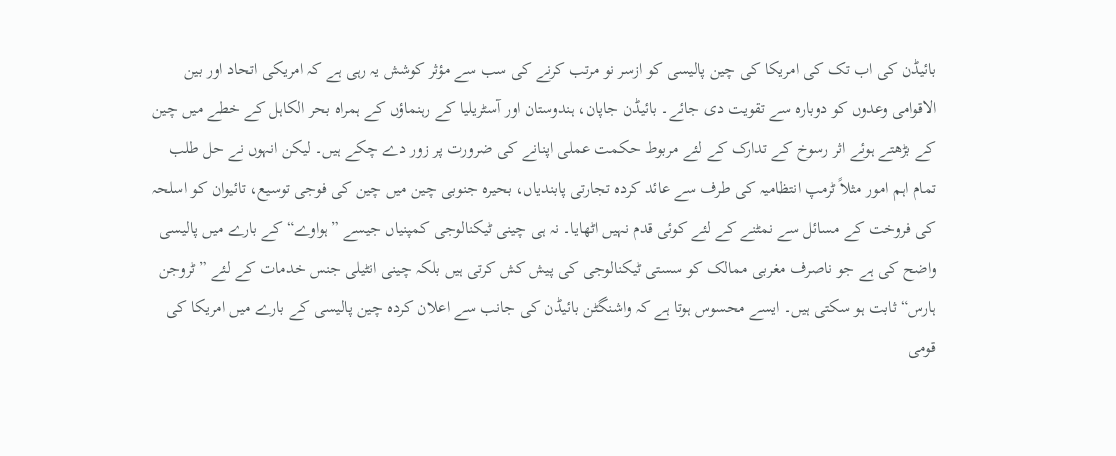بائیڈن کی اب تک کی امریکا کی چین پالیسی کو ازسر نو مرتب کرنے کی سب سے مؤثر کوشش یہ رہی ہے کہ امریکی اتحاد اور بین الاقوامی وعدوں کو دوبارہ سے تقویت دی جائے۔ بائیڈن جاپان، ہندوستان اور آسٹریلیا کے رہنماؤں کے ہمراہ بحر الکاہل کے خطے میں چین کے بڑھتے ہوئے اثر رسوخ کے تدارک کے لئے مربوط حکمت عملی اپنانے کی ضرورت پر زور دے چکے ہیں۔ لیکن انہوں نے حل طلب تمام اہم امور مثلاً ٹرمپ انتظامیہ کی طرف سے عائد کردہ تجارتی پابندیاں، بحیرہ جنوبی چین میں چین کی فوجی توسیع، تائیوان کو اسلحہ کی فروخت کے مسائل سے نمٹنے کے لئے کوئی قدم نہیں اٹھایا۔ نہ ہی چینی ٹیکنالوجی کمپنیاں جیسے ”ہواوے“ کے بارے میں پالیسی واضح کی ہے جو ناصرف مغربی ممالک کو سستی ٹیکنالوجی کی پیش کش کرتی ہیں بلکہ چینی انٹیلی جنس خدمات کے لئے ”ٹروجن ہارس“ ثابت ہو سکتی ہیں۔ ایسے محسوس ہوتا ہے کہ واشنگٹن بائیڈن کی جانب سے اعلان کردہ چین پالیسی کے بارے میں امریکا کی قومی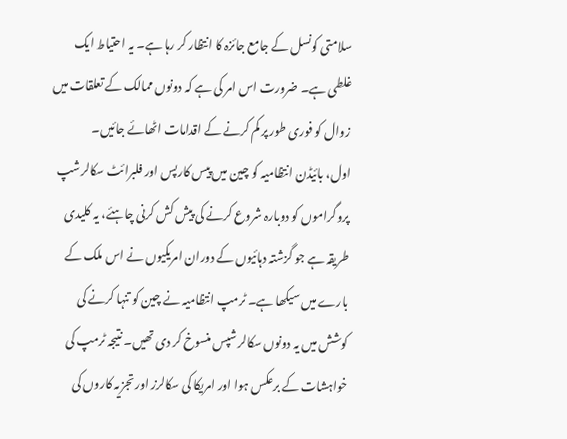سلامتی کونسل کے جامع جائزہ کا انتظار کر رہا ہے۔ یہ احتیاط ایک غلطی ہے۔ ضرورت اس امر کی ہے کہ دونوں ممالک کے تعلقات میں زوال کو فوری طور پر کم کرنے کے اقدامات اٹھائے جائیں۔
اول، بائیڈن انتظامیہ کو چین میں پیس کارپس اور فلبرائٹ سکالرشپ پروگراموں کو دوبارہ شروع کرنے کی پیش کش کرنی چاہئے، یہ کلیدی طریقہ ہے جو گزشتہ دہائیوں کے دوران امریکیوں نے اس ملک کے بارے میں سیکھا ہے۔ ٹرمپ انتظامیہ نے چین کو تنہا کرنے کی کوشش میں یہ دونوں سکالر شپس منسوخ کر دی تھیں۔ نتیجہ ٹرمپ کی خواہشات کے برعکس ہوا اور امریکا کی سکالرز اور تجزیہ کاروں کی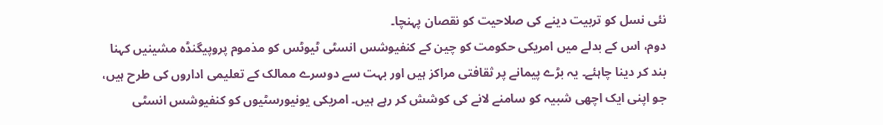نئی نسل کو تربیت دینے کی صلاحیت کو نقصان پہنچا۔
دوم، اس کے بدلے میں امریکی حکومت کو چین کے کنفیوشس انسٹی ٹیوٹس کو مذموم پروپیگنڈہ مشینیں کہنا بند کر دینا چاہئے۔ یہ بڑے پیمانے پر ثقافتی مراکز ہیں اور بہت سے دوسرے ممالک کے تعلیمی اداروں کی طرح ہیں، جو اپنی ایک اچھی شبیہ کو سامنے لانے کی کوشش کر رہے ہیں۔ امریکی یونیورسٹیوں کو کنفیوشس انسٹی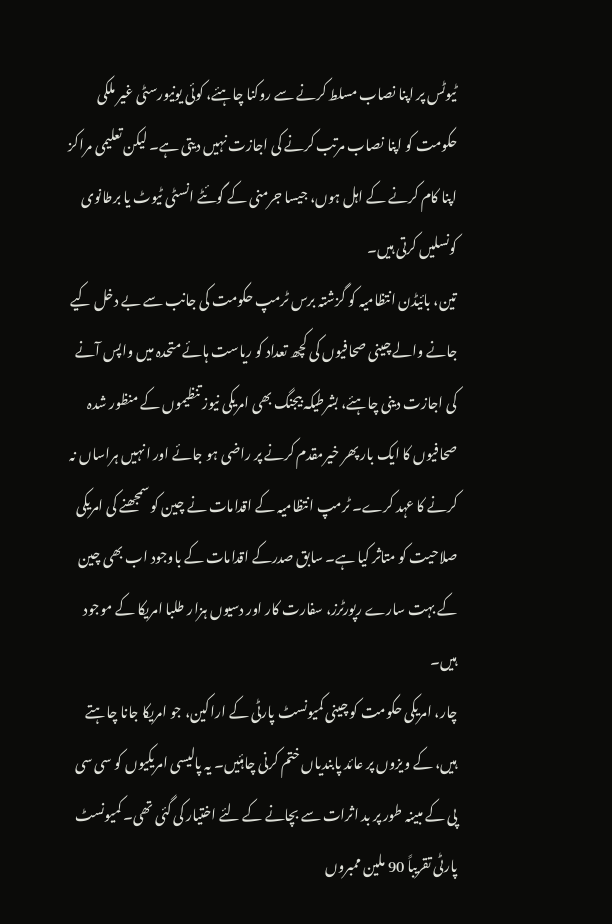ٹیوٹس پر اپنا نصاب مسلط کرنے سے روکنا چاہئے، کوئی یونیورسٹی غیر ملکی حکومت کو اپنا نصاب مرتب کرنے کی اجازت نہیں دیتی ہے۔ لیکن تعلیمی مراکز اپنا کام کرنے کے اہل ہوں، جیسا جرمنی کے گوئٹے انسٹی ٹیوٹ یا برطانوی کونسلیں کرتی ہیں۔
تین، بائیڈن انتظامیہ کو گزشتہ برس ٹرمپ حکومت کی جانب سے بے دخل کیے جانے والے چینی صحافیوں کی کچھ تعداد کو ریاست ہائے متحدہ میں واپس آنے کی اجازت دینی چاہئے، بشرطیکہ بیجنگ بھی امریکی نیوز تنظیموں کے منظور شدہ صحافیوں کا ایک بار پھر خیرمقدم کرنے پر راضی ہو جائے اور انہیں ہراساں نہ کرنے کا عہد کرے۔ ٹرمپ انتظامیہ کے اقدامات نے چین کو سمجھنے کی امریکی صلاحیت کو متاثر کیا ہے۔ سابق صدرکے اقدامات کے باوجود اب بھی چین کے بہت سارے رپورٹرز، سفارت کار اور دسیوں ہزار طلبا امریکا کے موجود ہیں۔
چار، امریکی حکومت کو چینی کمیونسٹ پارٹی کے اراکین، جو امریکا جانا چاہتے ہیں، کے ویزوں پر عائد پابندیاں ختم کرنی چاہئیں۔ یہ پالیسی امریکیوں کو سی سی پی کے مبینہ طور پر بد اثرات سے بچانے کے لئے اختیار کی گئی تھی۔ کمیونسٹ پارٹی تقریباً 90 ملین ممبروں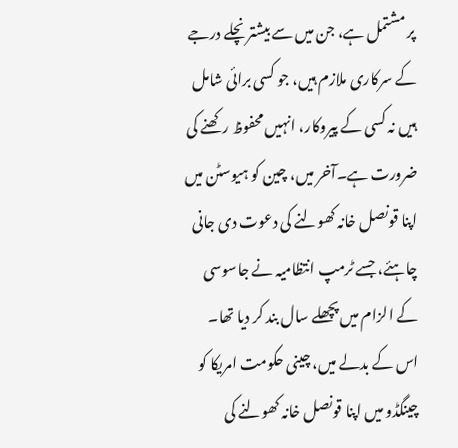پر مشتمل ہے، جن میں سے بیشتر نچلے درجے کے سرکاری ملازم ہیں، جو کسی برائی شامل ہیں نہ کسی کے پیروکار، انہیں محفوظ رکھنے کی ضرورت ہے۔آخر میں، چین کو ہیوسٹن میں اپنا قونصل خانہ کھولنے کی دعوت دی جانی چاہئے، جسے ٹرمپ انتظامیہ نے جاسوسی کے الزام میں پچھلے سال بند کر دیا تھا۔ اس کے بدلے میں، چینی حکومت امریکا کو چینگڈو میں اپنا قونصل خانہ کھولنے کی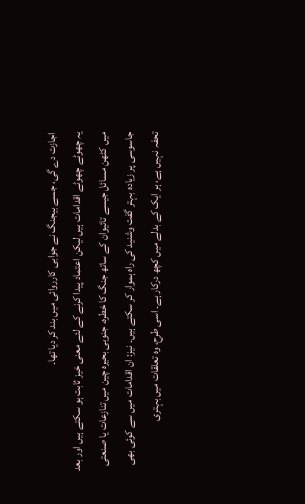اجازت دے گی، جسے بیجنگ نے جوابی کارروائی میں بند کر دیا تھا۔
یہ چھوٹے چھوٹے اقدامات ہیں لیکن اعتماد پیدا کرنے کے لئے معنی خیز ثابت ہو سکتے ہیں اور بعد میں کٹھن مسائل جیسے تائیوان کے ساتھ جنگ کا خطرہ، جنوبی بحیرہ چین میں تنازعات یا صنعتی جاسوسی پر زیادہ بہتر گفت وشنید کی راہ ہموار کر سکتے ہیں۔ نیز: ان اقدامات میں سے کوئی بھی تحفہ نہیں ہے، ہر ایک کے بدلے میں کچھ درکار ہے۔ اسی طرح، وہ تعلقات میں بہتری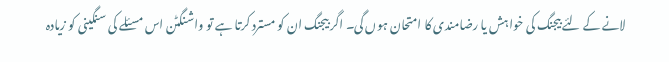لانے کے لئے بیجنگ کی خواہش یا رضامندی کا امتحان ہوں گی۔ اگر بیجنگ ان کو مسترد کرتا ہے تو واشنگٹن اس مسئلے کی سنگینی کو زیادہ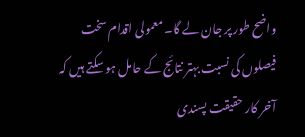واضح طور پر جان لے گا۔ معمولی اقدام سخت فیصلوں کی نسبت بہتر نتائج کے حامل ہو سکتے ہیں کہ آخر کار حقیقت پسندی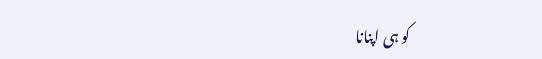کو ہی اپنانا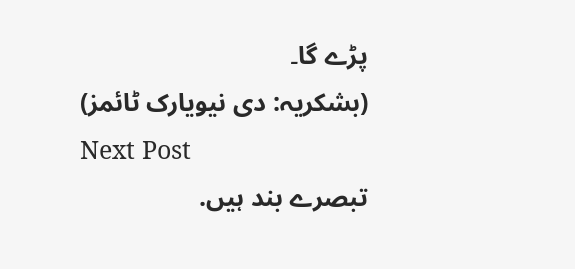پڑے گا۔
(بشکریہ: دی نیویارک ٹائمز)
Next Post
تبصرے بند ہیں.